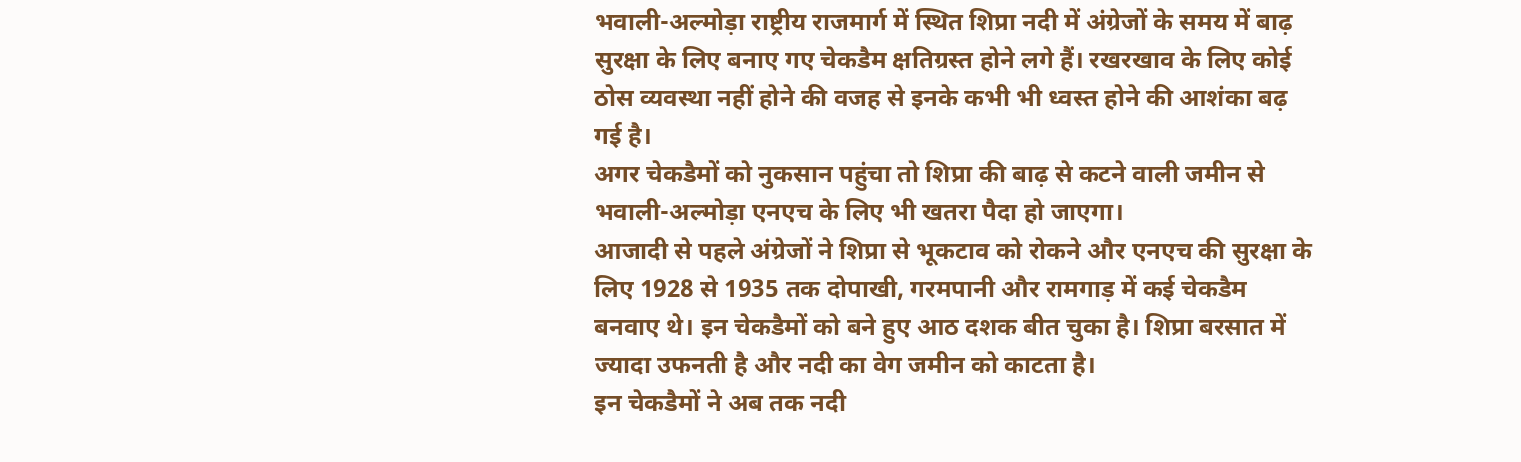भवाली-अल्मोड़ा राष्ट्रीय राजमार्ग में स्थित शिप्रा नदी में अंग्रेजों के समय में बाढ़ सुरक्षा के लिए बनाए गए चेकडैम क्षतिग्रस्त होने लगे हैं। रखरखाव के लिए कोई ठोस व्यवस्था नहीं होने की वजह से इनके कभी भी ध्वस्त होने की आशंका बढ़ गई है।
अगर चेकडैमों को नुकसान पहुंचा तो शिप्रा की बाढ़ से कटने वाली जमीन से भवाली-अल्मोड़ा एनएच के लिए भी खतरा पैदा हो जाएगा।
आजादी से पहले अंग्रेजों ने शिप्रा से भूकटाव को रोकने और एनएच की सुरक्षा के लिए 1928 से 1935 तक दोपाखी, गरमपानी और रामगाड़ में कई चेकडैम बनवाए थे। इन चेकडैमों को बने हुए आठ दशक बीत चुका है। शिप्रा बरसात में ज्यादा उफनती है और नदी का वेग जमीन को काटता है।
इन चेकडैमों ने अब तक नदी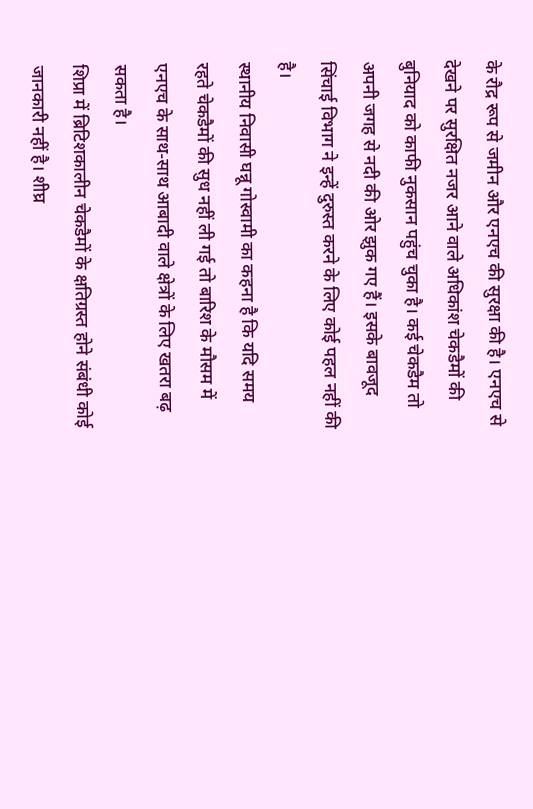के रौद्र रूप से जमीन और एनएच की सुरक्षा की है। एनएच से देखने पर सुरक्षित नजर आने वाले अधिकांश चेकडैमों की बुनियाद को काफी नुकसान पहुंच चुका है। कई चेकडैम तो अपनी जगह से नदी की ओर झुक गए हैं। इसके बावजूद सिंचाई विभाग ने इन्हें दुरुस्त करने के लिए कोई पहल नहीं की है।
स्थानीय निवासी घन्नू गोस्वामी का कहना है कि यदि समय रहते चेकडैमों की सुध नहीं ली गई तो बारिश के मौसम में एनएच के साथ-साथ आबादी वाले क्षेत्रों के लिए खतरा बढ़ सकता है।
शिप्रा में ब्रिटिशकालीन चेकडैमों के क्षतिग्रस्त होने संबंधी कोई जानकारी नहीं है। शीघ्र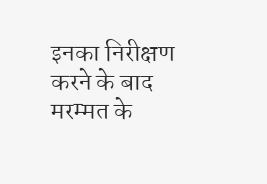इनका निरीक्षण करने के बाद मरम्मत के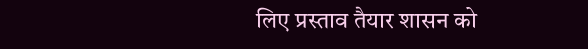लिए प्रस्ताव तैयार शासन को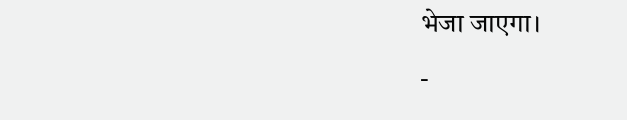भेजा जाएगा।
-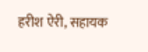हरीश ऐरी, सहायक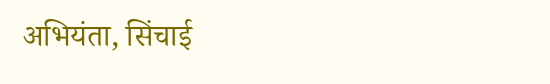अभियंता, सिंचाई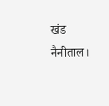खंड नैनीताल।